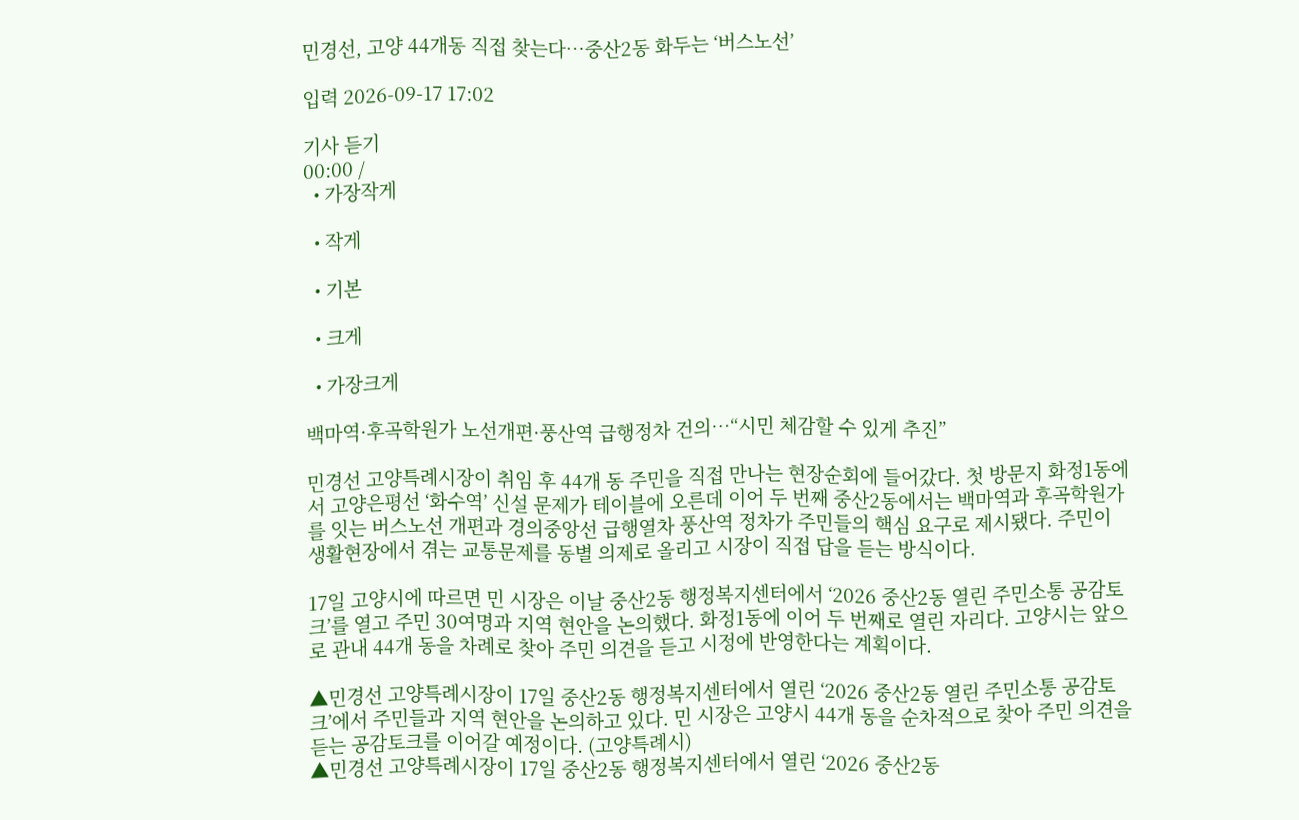민경선, 고양 44개동 직접 찾는다…중산2동 화두는 ‘버스노선’

입력 2026-09-17 17:02

기사 듣기
00:00 /
  • 가장작게

  • 작게

  • 기본

  • 크게

  • 가장크게

백마역·후곡학원가 노선개편·풍산역 급행정차 건의…“시민 체감할 수 있게 추진”

민경선 고양특례시장이 취임 후 44개 동 주민을 직접 만나는 현장순회에 들어갔다. 첫 방문지 화정1동에서 고양은평선 ‘화수역’ 신설 문제가 테이블에 오른데 이어 두 번째 중산2동에서는 백마역과 후곡학원가를 잇는 버스노선 개편과 경의중앙선 급행열차 풍산역 정차가 주민들의 핵심 요구로 제시됐다. 주민이 생활현장에서 겪는 교통문제를 동별 의제로 올리고 시장이 직접 답을 듣는 방식이다.

17일 고양시에 따르면 민 시장은 이날 중산2동 행정복지센터에서 ‘2026 중산2동 열린 주민소통 공감토크’를 열고 주민 30여명과 지역 현안을 논의했다. 화정1동에 이어 두 번째로 열린 자리다. 고양시는 앞으로 관내 44개 동을 차례로 찾아 주민 의견을 듣고 시정에 반영한다는 계획이다.

▲민경선 고양특례시장이 17일 중산2동 행정복지센터에서 열린 ‘2026 중산2동 열린 주민소통 공감토크’에서 주민들과 지역 현안을 논의하고 있다. 민 시장은 고양시 44개 동을 순차적으로 찾아 주민 의견을 듣는 공감토크를 이어갈 예정이다. (고양특례시)
▲민경선 고양특례시장이 17일 중산2동 행정복지센터에서 열린 ‘2026 중산2동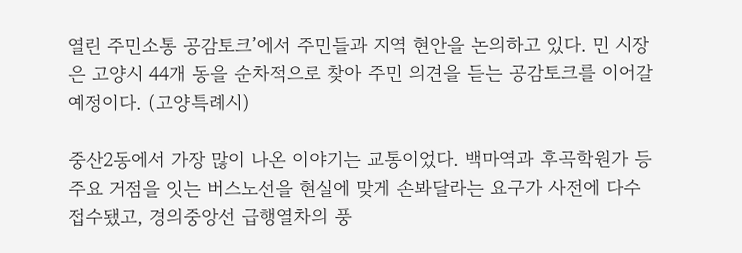열린 주민소통 공감토크’에서 주민들과 지역 현안을 논의하고 있다. 민 시장은 고양시 44개 동을 순차적으로 찾아 주민 의견을 듣는 공감토크를 이어갈 예정이다. (고양특례시)

중산2동에서 가장 많이 나온 이야기는 교통이었다. 백마역과 후곡학원가 등 주요 거점을 잇는 버스노선을 현실에 맞게 손봐달라는 요구가 사전에 다수 접수됐고, 경의중앙선 급행열차의 풍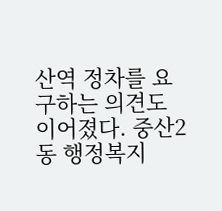산역 정차를 요구하는 의견도 이어졌다. 중산2동 행정복지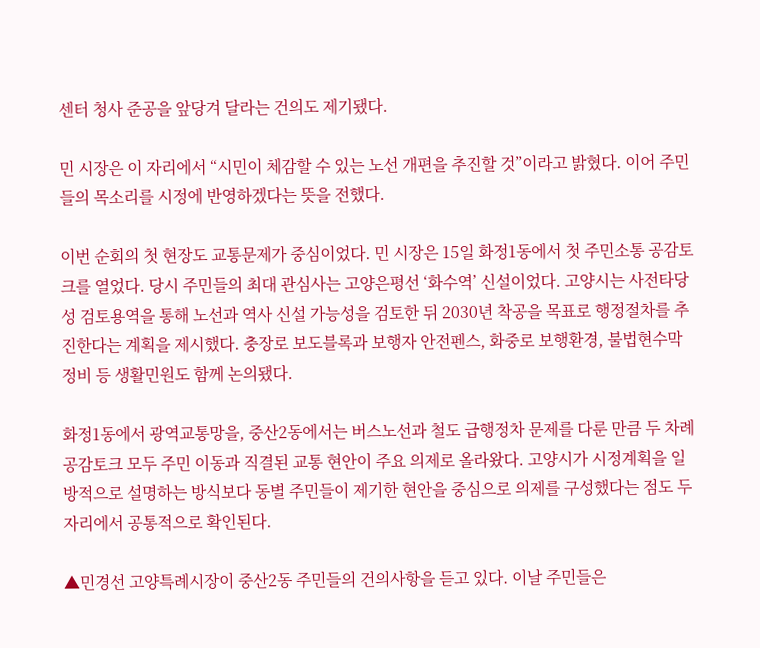센터 청사 준공을 앞당겨 달라는 건의도 제기됐다.

민 시장은 이 자리에서 “시민이 체감할 수 있는 노선 개편을 추진할 것”이라고 밝혔다. 이어 주민들의 목소리를 시정에 반영하겠다는 뜻을 전했다.

이번 순회의 첫 현장도 교통문제가 중심이었다. 민 시장은 15일 화정1동에서 첫 주민소통 공감토크를 열었다. 당시 주민들의 최대 관심사는 고양은평선 ‘화수역’ 신설이었다. 고양시는 사전타당성 검토용역을 통해 노선과 역사 신설 가능성을 검토한 뒤 2030년 착공을 목표로 행정절차를 추진한다는 계획을 제시했다. 충장로 보도블록과 보행자 안전펜스, 화중로 보행환경, 불법현수막 정비 등 생활민원도 함께 논의됐다.

화정1동에서 광역교통망을, 중산2동에서는 버스노선과 철도 급행정차 문제를 다룬 만큼 두 차례 공감토크 모두 주민 이동과 직결된 교통 현안이 주요 의제로 올라왔다. 고양시가 시정계획을 일방적으로 설명하는 방식보다 동별 주민들이 제기한 현안을 중심으로 의제를 구성했다는 점도 두 자리에서 공통적으로 확인된다.

▲민경선 고양특례시장이 중산2동 주민들의 건의사항을 듣고 있다. 이날 주민들은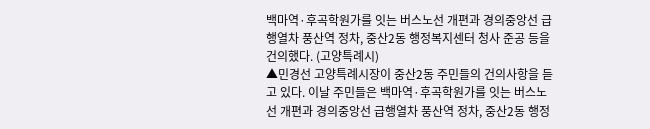백마역·후곡학원가를 잇는 버스노선 개편과 경의중앙선 급행열차 풍산역 정차, 중산2동 행정복지센터 청사 준공 등을 건의했다. (고양특례시)
▲민경선 고양특례시장이 중산2동 주민들의 건의사항을 듣고 있다. 이날 주민들은 백마역·후곡학원가를 잇는 버스노선 개편과 경의중앙선 급행열차 풍산역 정차, 중산2동 행정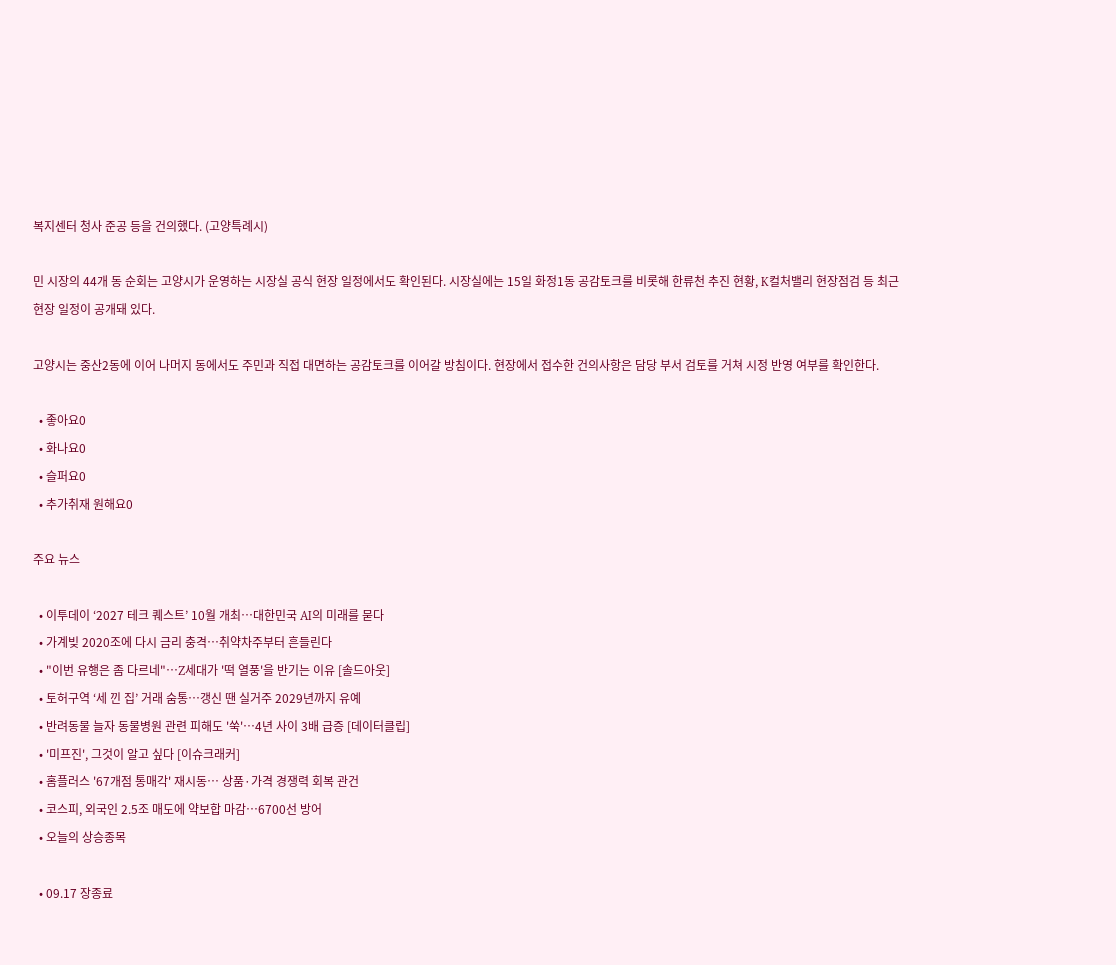복지센터 청사 준공 등을 건의했다. (고양특례시)

민 시장의 44개 동 순회는 고양시가 운영하는 시장실 공식 현장 일정에서도 확인된다. 시장실에는 15일 화정1동 공감토크를 비롯해 한류천 추진 현황, K컬처밸리 현장점검 등 최근 현장 일정이 공개돼 있다.

고양시는 중산2동에 이어 나머지 동에서도 주민과 직접 대면하는 공감토크를 이어갈 방침이다. 현장에서 접수한 건의사항은 담당 부서 검토를 거쳐 시정 반영 여부를 확인한다.

  • 좋아요0
  • 화나요0
  • 슬퍼요0
  • 추가취재 원해요0

주요 뉴스

  • 이투데이 ‘2027 테크 퀘스트’ 10월 개최⋯대한민국 AI의 미래를 묻다
  • 가계빚 2020조에 다시 금리 충격⋯취약차주부터 흔들린다
  • "이번 유행은 좀 다르네"⋯Z세대가 '떡 열풍'을 반기는 이유 [솔드아웃]
  • 토허구역 ‘세 낀 집’ 거래 숨통…갱신 땐 실거주 2029년까지 유예
  • 반려동물 늘자 동물병원 관련 피해도 '쑥'…4년 사이 3배 급증 [데이터클립]
  • '미프진', 그것이 알고 싶다 [이슈크래커]
  • 홈플러스 '67개점 통매각' 재시동… 상품·가격 경쟁력 회복 관건
  • 코스피, 외국인 2.5조 매도에 약보합 마감…6700선 방어
  • 오늘의 상승종목

  • 09.17 장종료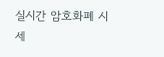실시간 암호화폐 시세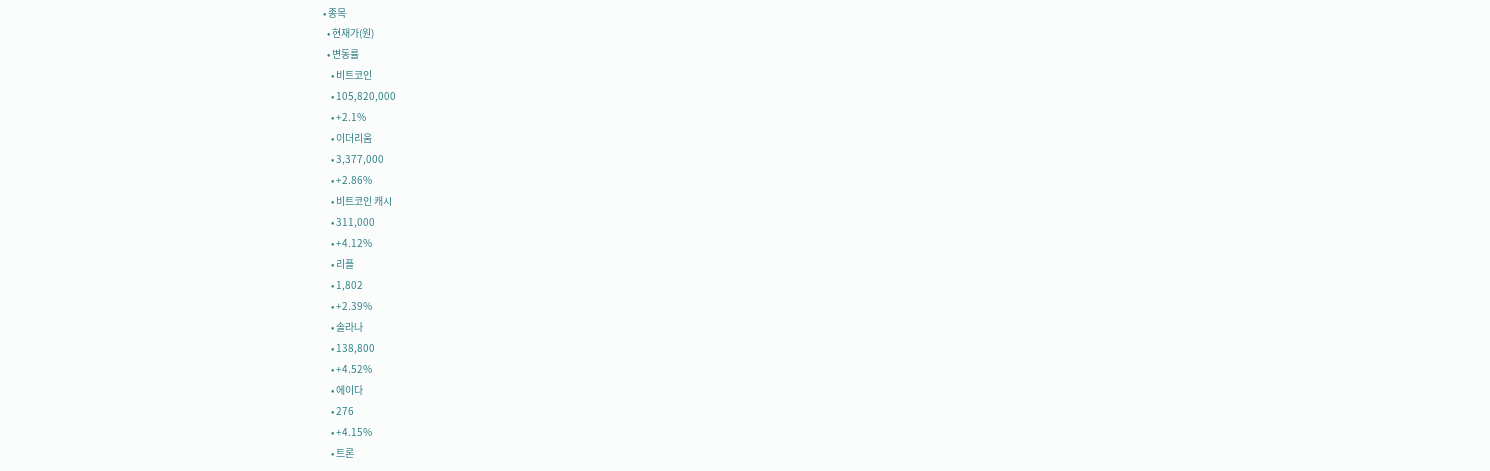• 종목
  • 현재가(원)
  • 변동률
    • 비트코인
    • 105,820,000
    • +2.1%
    • 이더리움
    • 3,377,000
    • +2.86%
    • 비트코인 캐시
    • 311,000
    • +4.12%
    • 리플
    • 1,802
    • +2.39%
    • 솔라나
    • 138,800
    • +4.52%
    • 에이다
    • 276
    • +4.15%
    • 트론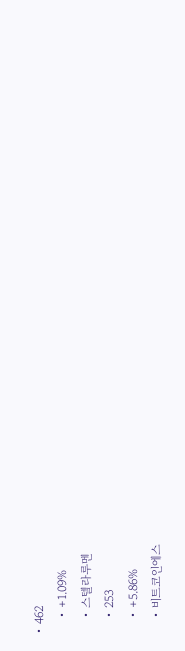• 462
    • +1.09%
    • 스텔라루멘
    • 253
    • +5.86%
    • 비트코인에스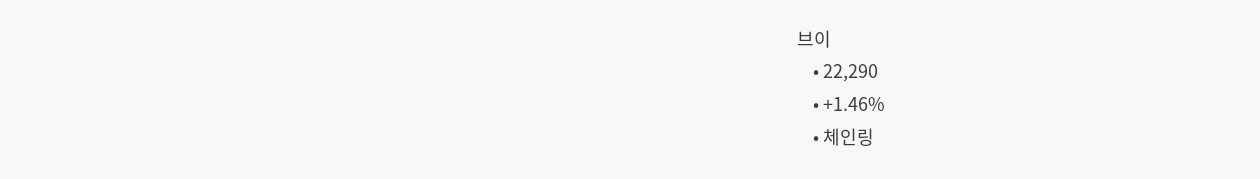브이
    • 22,290
    • +1.46%
    • 체인링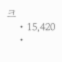크
    • 15,420
    •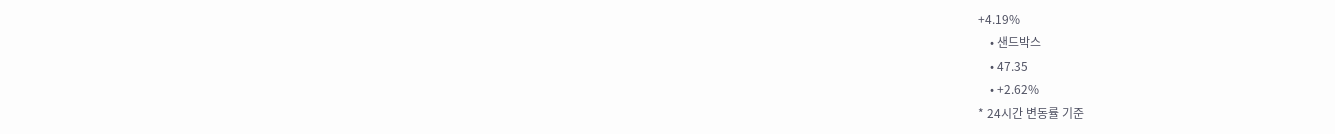+4.19%
    • 샌드박스
    • 47.35
    • +2.62%
* 24시간 변동률 기준